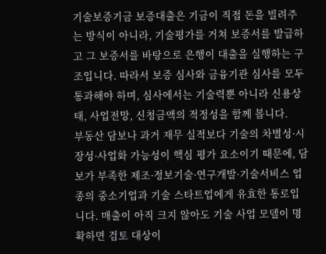기술보증기금 보증대출은 기금이 직접 돈을 빌려주는 방식이 아니라, 기술평가를 거쳐 보증서를 발급하고 그 보증서를 바탕으로 은행이 대출을 실행하는 구조입니다. 따라서 보증 심사와 금융기관 심사를 모두 통과해야 하며, 심사에서는 기술력뿐 아니라 신용상태, 사업전망, 신청금액의 적정성을 함께 봅니다.
부동산 담보나 과거 재무 실적보다 기술의 차별성·시장성·사업화 가능성이 핵심 평가 요소이기 때문에, 담보가 부족한 제조·정보기술·연구개발·기술서비스 업종의 중소기업과 기술 스타트업에게 유효한 통로입니다. 매출이 아직 크지 않아도 기술 사업 모델이 명확하면 검토 대상이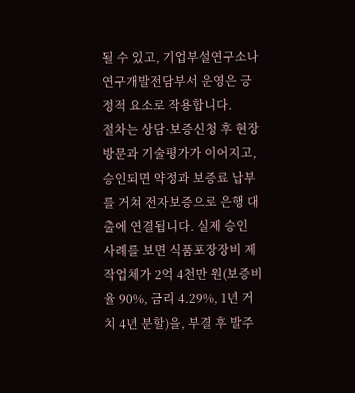될 수 있고, 기업부설연구소나 연구개발전담부서 운영은 긍정적 요소로 작용합니다.
절차는 상담·보증신청 후 현장방문과 기술평가가 이어지고, 승인되면 약정과 보증료 납부를 거쳐 전자보증으로 은행 대출에 연결됩니다. 실제 승인 사례를 보면 식품포장장비 제작업체가 2억 4천만 원(보증비율 90%, 금리 4.29%, 1년 거치 4년 분할)을, 부결 후 발주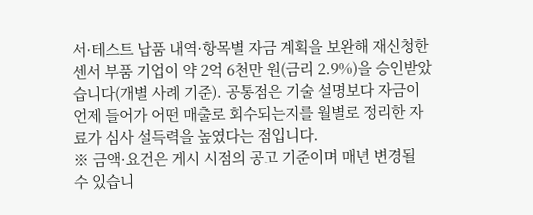서·테스트 납품 내역·항목별 자금 계획을 보완해 재신청한 센서 부품 기업이 약 2억 6천만 원(금리 2.9%)을 승인받았습니다(개별 사례 기준). 공통점은 기술 설명보다 자금이 언제 들어가 어떤 매출로 회수되는지를 월별로 정리한 자료가 심사 설득력을 높였다는 점입니다.
※ 금액·요건은 게시 시점의 공고 기준이며 매년 변경될 수 있습니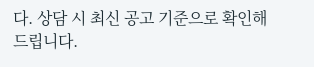다. 상담 시 최신 공고 기준으로 확인해 드립니다.